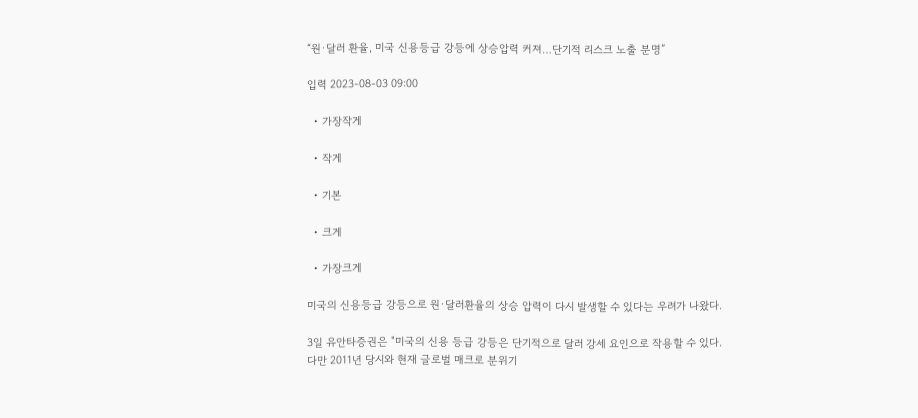“원·달러 환율, 미국 신용등급 강등에 상승압력 커져…단기적 리스크 노출 분명”

입력 2023-08-03 09:00

  • 가장작게

  • 작게

  • 기본

  • 크게

  • 가장크게

미국의 신용등급 강등으로 원·달러환율의 상승 압력이 다시 발생할 수 있다는 우려가 나왔다.

3일 유안타증권은 "미국의 신용 등급 강등은 단기적으로 달러 강세 요인으로 작용할 수 있다. 다만 2011년 당시와 현재 글로벌 매크로 분위기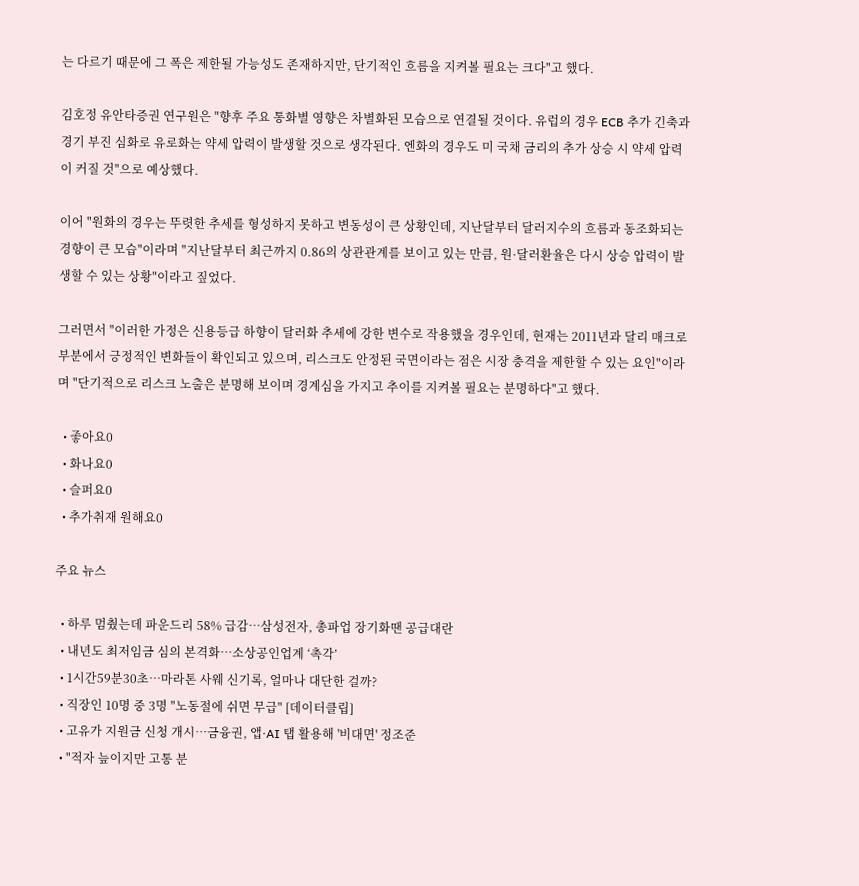는 다르기 때문에 그 폭은 제한될 가능성도 존재하지만, 단기적인 흐름을 지켜볼 필요는 크다"고 했다.

김호정 유안타증권 연구원은 "향후 주요 통화별 영향은 차별화된 모습으로 연결될 것이다. 유럽의 경우 ECB 추가 긴축과 경기 부진 심화로 유로화는 약세 압력이 발생할 것으로 생각된다. 엔화의 경우도 미 국채 금리의 추가 상승 시 약세 압력이 커질 것"으로 예상했다.

이어 "원화의 경우는 뚜렷한 추세를 형성하지 못하고 변동성이 큰 상황인데, 지난달부터 달러지수의 흐름과 동조화되는 경향이 큰 모습"이라며 "지난달부터 최근까지 0.86의 상관관계를 보이고 있는 만큼, 원·달러환율은 다시 상승 압력이 발생할 수 있는 상황"이라고 짚었다.

그러면서 "이러한 가정은 신용등급 하향이 달러화 추세에 강한 변수로 작용했을 경우인데, 현재는 2011년과 달리 매크로 부분에서 긍정적인 변화들이 확인되고 있으며, 리스크도 안정된 국면이라는 점은 시장 충격을 제한할 수 있는 요인"이라며 "단기적으로 리스크 노출은 분명해 보이며 경계심을 가지고 추이를 지켜볼 필요는 분명하다"고 했다.

  • 좋아요0
  • 화나요0
  • 슬퍼요0
  • 추가취재 원해요0

주요 뉴스

  • 하루 멈췄는데 파운드리 58% 급감…삼성전자, 총파업 장기화땐 공급대란
  • 내년도 최저임금 심의 본격화⋯소상공인업계 ‘촉각’
  • 1시간59분30초…마라톤 사웨 신기록, 얼마나 대단한 걸까?
  • 직장인 10명 중 3명 "노동절에 쉬면 무급" [데이터클립]
  • 고유가 지원금 신청 개시⋯금융권, 앱·AI 탭 활용해 '비대면' 정조준
  • "적자 늪이지만 고통 분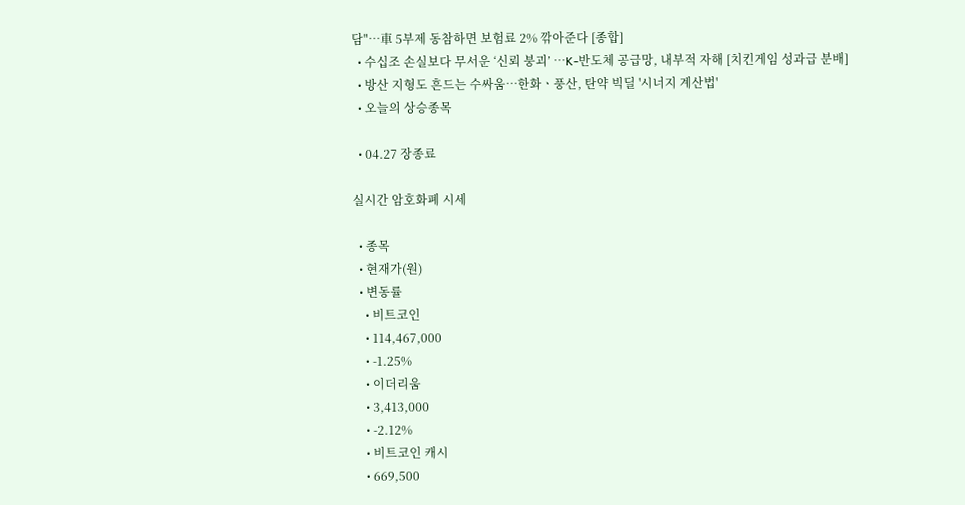담"⋯車 5부제 동참하면 보험료 2% 깎아준다 [종합]
  • 수십조 손실보다 무서운 ‘신뢰 붕괴’ ⋯K-반도체 공급망, 내부적 자해 [치킨게임 성과급 분배]
  • 방산 지형도 흔드는 수싸움⋯한화ㆍ풍산, 탄약 빅딜 '시너지 계산법'
  • 오늘의 상승종목

  • 04.27 장종료

실시간 암호화폐 시세

  • 종목
  • 현재가(원)
  • 변동률
    • 비트코인
    • 114,467,000
    • -1.25%
    • 이더리움
    • 3,413,000
    • -2.12%
    • 비트코인 캐시
    • 669,500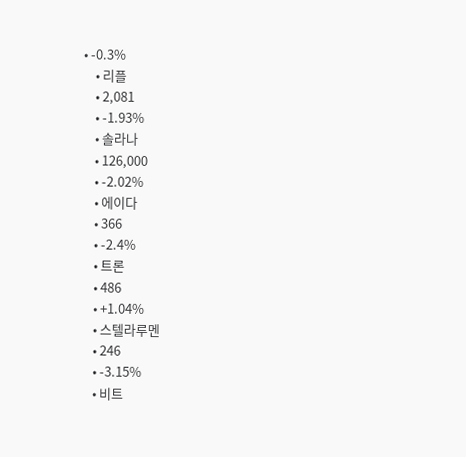• -0.3%
    • 리플
    • 2,081
    • -1.93%
    • 솔라나
    • 126,000
    • -2.02%
    • 에이다
    • 366
    • -2.4%
    • 트론
    • 486
    • +1.04%
    • 스텔라루멘
    • 246
    • -3.15%
    • 비트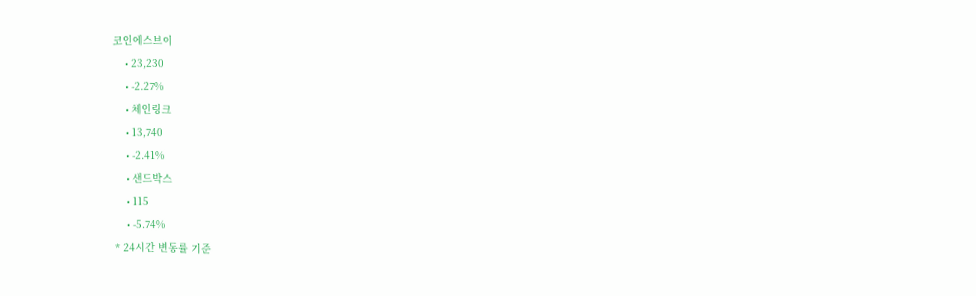코인에스브이
    • 23,230
    • -2.27%
    • 체인링크
    • 13,740
    • -2.41%
    • 샌드박스
    • 115
    • -5.74%
* 24시간 변동률 기준